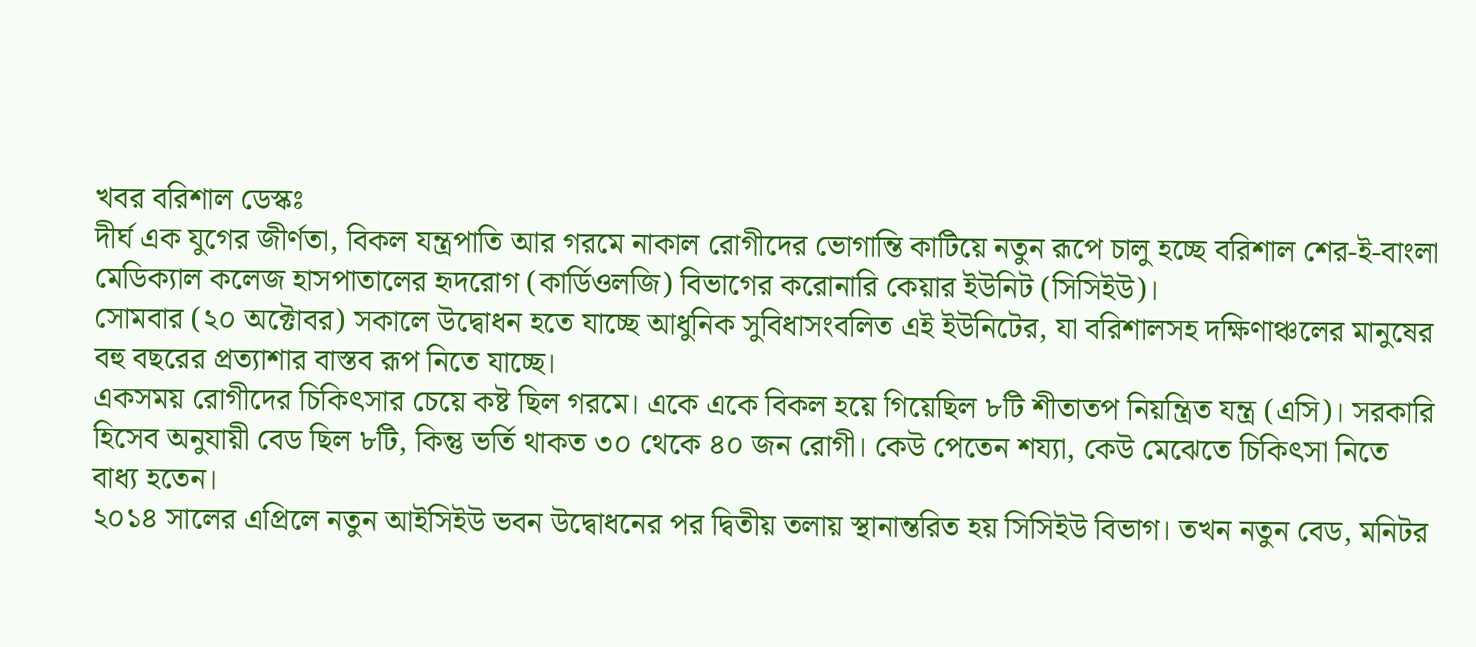খবর বরিশাল ডেস্কঃ
দীর্ঘ এক যুগের জীর্ণতা, বিকল যন্ত্রপাতি আর গরমে নাকাল রোগীদের ভোগান্তি কাটিয়ে নতুন রূপে চালু হচ্ছে বরিশাল শের-ই-বাংলা মেডিক্যাল কলেজ হাসপাতালের হৃদরোগ (কার্ডিওলজি) বিভাগের করোনারি কেয়ার ইউনিট (সিসিইউ)।
সোমবার (২০ অক্টোবর) সকালে উদ্বোধন হতে যাচ্ছে আধুনিক সুবিধাসংবলিত এই ইউনিটের, যা বরিশালসহ দক্ষিণাঞ্চলের মানুষের বহু বছরের প্রত্যাশার বাস্তব রূপ নিতে যাচ্ছে।
একসময় রোগীদের চিকিৎসার চেয়ে কষ্ট ছিল গরমে। একে একে বিকল হয়ে গিয়েছিল ৮টি শীতাতপ নিয়ন্ত্রিত যন্ত্র (এসি)। সরকারি হিসেব অনুযায়ী বেড ছিল ৮টি, কিন্তু ভর্তি থাকত ৩০ থেকে ৪০ জন রোগী। কেউ পেতেন শয্যা, কেউ মেঝেতে চিকিৎসা নিতে বাধ্য হতেন।
২০১৪ সালের এপ্রিলে নতুন আইসিইউ ভবন উদ্বোধনের পর দ্বিতীয় তলায় স্থানান্তরিত হয় সিসিইউ বিভাগ। তখন নতুন বেড, মনিটর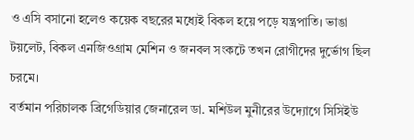ও এসি বসানো হলেও কয়েক বছরের মধ্যেই বিকল হয়ে পড়ে যন্ত্রপাতি। ভাঙা টয়লেট, বিকল এনজিওগ্রাম মেশিন ও জনবল সংকটে তখন রোগীদের দুর্ভোগ ছিল চরমে।
বর্তমান পরিচালক ব্রিগেডিয়ার জেনারেল ডা. মশিউল মুনীরের উদ্যোগে সিসিইউ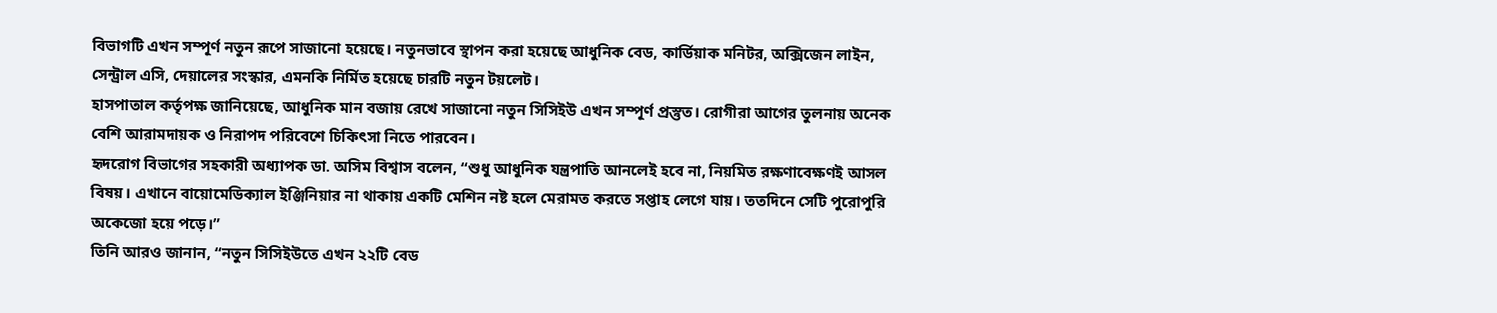বিভাগটি এখন সম্পূর্ণ নতুন রূপে সাজানো হয়েছে। নতুনভাবে স্থাপন করা হয়েছে আধুনিক বেড, কার্ডিয়াক মনিটর, অক্সিজেন লাইন, সেন্ট্রাল এসি, দেয়ালের সংস্কার, এমনকি নির্মিত হয়েছে চারটি নতুন টয়লেট।
হাসপাতাল কর্তৃপক্ষ জানিয়েছে, আধুনিক মান বজায় রেখে সাজানো নতুন সিসিইউ এখন সম্পূর্ণ প্রস্তুত। রোগীরা আগের তুলনায় অনেক বেশি আরামদায়ক ও নিরাপদ পরিবেশে চিকিৎসা নিতে পারবেন।
হৃদরোগ বিভাগের সহকারী অধ্যাপক ডা. অসিম বিশ্বাস বলেন, “শুধু আধুনিক যন্ত্রপাতি আনলেই হবে না, নিয়মিত রক্ষণাবেক্ষণই আসল বিষয়। এখানে বায়োমেডিক্যাল ইঞ্জিনিয়ার না থাকায় একটি মেশিন নষ্ট হলে মেরামত করতে সপ্তাহ লেগে যায়। ততদিনে সেটি পুরোপুরি অকেজো হয়ে পড়ে।”
তিনি আরও জানান, “নতুন সিসিইউতে এখন ২২টি বেড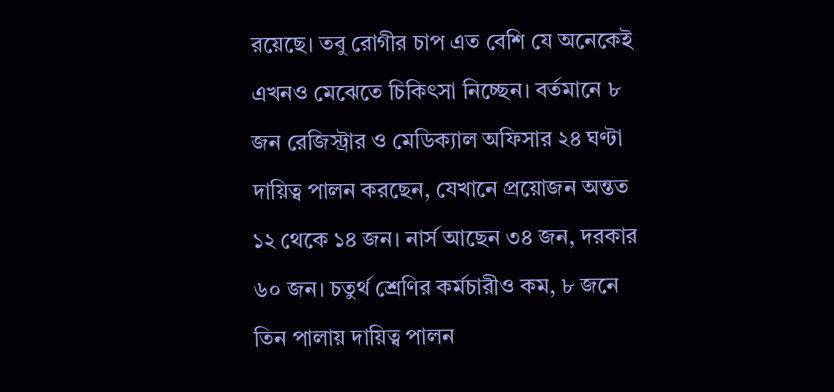রয়েছে। তবু রোগীর চাপ এত বেশি যে অনেকেই এখনও মেঝেতে চিকিৎসা নিচ্ছেন। বর্তমানে ৮ জন রেজিস্ট্রার ও মেডিক্যাল অফিসার ২৪ ঘণ্টা দায়িত্ব পালন করছেন, যেখানে প্রয়োজন অন্তত ১২ থেকে ১৪ জন। নার্স আছেন ৩৪ জন, দরকার ৬০ জন। চতুর্থ শ্রেণির কর্মচারীও কম, ৮ জনে তিন পালায় দায়িত্ব পালন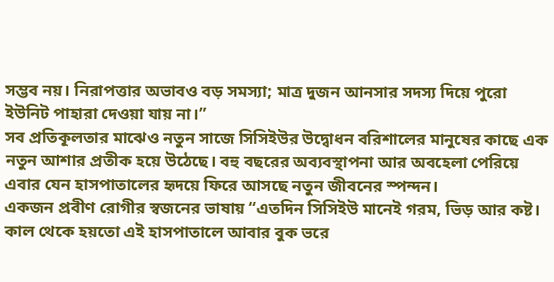সম্ভব নয়। নিরাপত্তার অভাবও বড় সমস্যা; মাত্র দুজন আনসার সদস্য দিয়ে পুরো ইউনিট পাহারা দেওয়া যায় না।”
সব প্রতিকূলতার মাঝেও নতুন সাজে সিসিইউর উদ্বোধন বরিশালের মানুষের কাছে এক নতুন আশার প্রতীক হয়ে উঠেছে। বহু বছরের অব্যবস্থাপনা আর অবহেলা পেরিয়ে এবার যেন হাসপাতালের হৃদয়ে ফিরে আসছে নতুন জীবনের স্পন্দন।
একজন প্রবীণ রোগীর স্বজনের ভাষায় “এতদিন সিসিইউ মানেই গরম, ভিড় আর কষ্ট। কাল থেকে হয়তো এই হাসপাতালে আবার বুক ভরে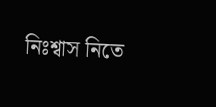নিঃশ্বাস নিতে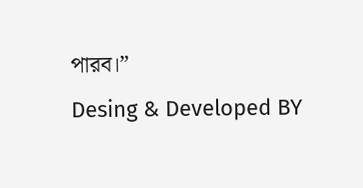পারব।”
Desing & Developed BY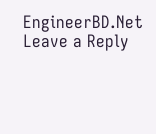EngineerBD.Net
Leave a Reply